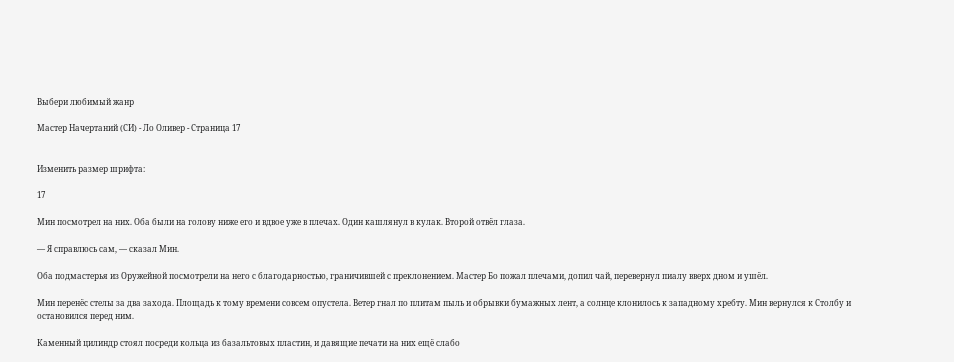Выбери любимый жанр

Мастер Начертаний (СИ) - Ло Оливер - Страница 17


Изменить размер шрифта:

17

Мин посмотрел на них. Оба были на голову ниже его и вдвое уже в плечах. Один кашлянул в кулак. Второй отвёл глаза.

— Я справлюсь сам, — сказал Мин.

Оба подмастерья из Оружейной посмотрели на него с благодарностью, граничившей с преклонением. Мастер Бо пожал плечами, допил чай, перевернул пиалу вверх дном и ушёл.

Мин перенёс стелы за два захода. Площадь к тому времени совсем опустела. Ветер гнал по плитам пыль и обрывки бумажных лент, а солнце клонилось к западному хребту. Мин вернулся к Столбу и остановился перед ним.

Каменный цилиндр стоял посреди кольца из базальтовых пластин, и давящие печати на них ещё слабо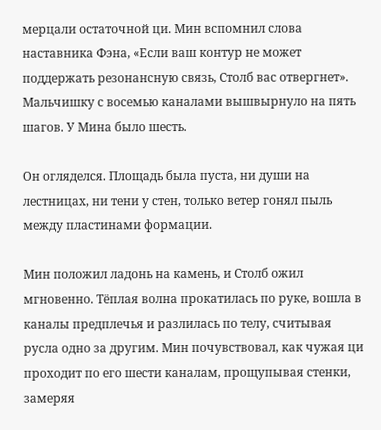мерцали остаточной ци. Мин вспомнил слова наставника Фэна, «Если ваш контур не может поддержать резонансную связь, Столб вас отвергнет». Мальчишку с восемью каналами вышвырнуло на пять шагов. У Мина было шесть.

Он огляделся. Площадь была пуста, ни души на лестницах, ни тени у стен, только ветер гонял пыль между пластинами формации.

Мин положил ладонь на камень, и Столб ожил мгновенно. Тёплая волна прокатилась по руке, вошла в каналы предплечья и разлилась по телу, считывая русла одно за другим. Мин почувствовал, как чужая ци проходит по его шести каналам, прощупывая стенки, замеряя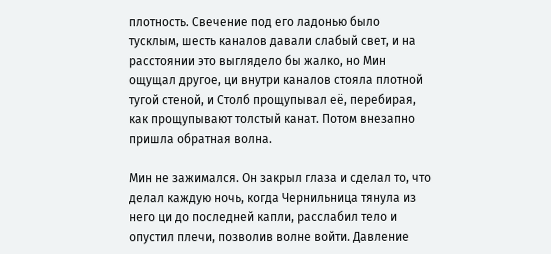плотность. Свечение под его ладонью было тусклым, шесть каналов давали слабый свет, и на расстоянии это выглядело бы жалко, но Мин ощущал другое, ци внутри каналов стояла плотной тугой стеной, и Столб прощупывал её, перебирая, как прощупывают толстый канат. Потом внезапно пришла обратная волна.

Мин не зажимался. Он закрыл глаза и сделал то, что делал каждую ночь, когда Чернильница тянула из него ци до последней капли, расслабил тело и опустил плечи, позволив волне войти. Давление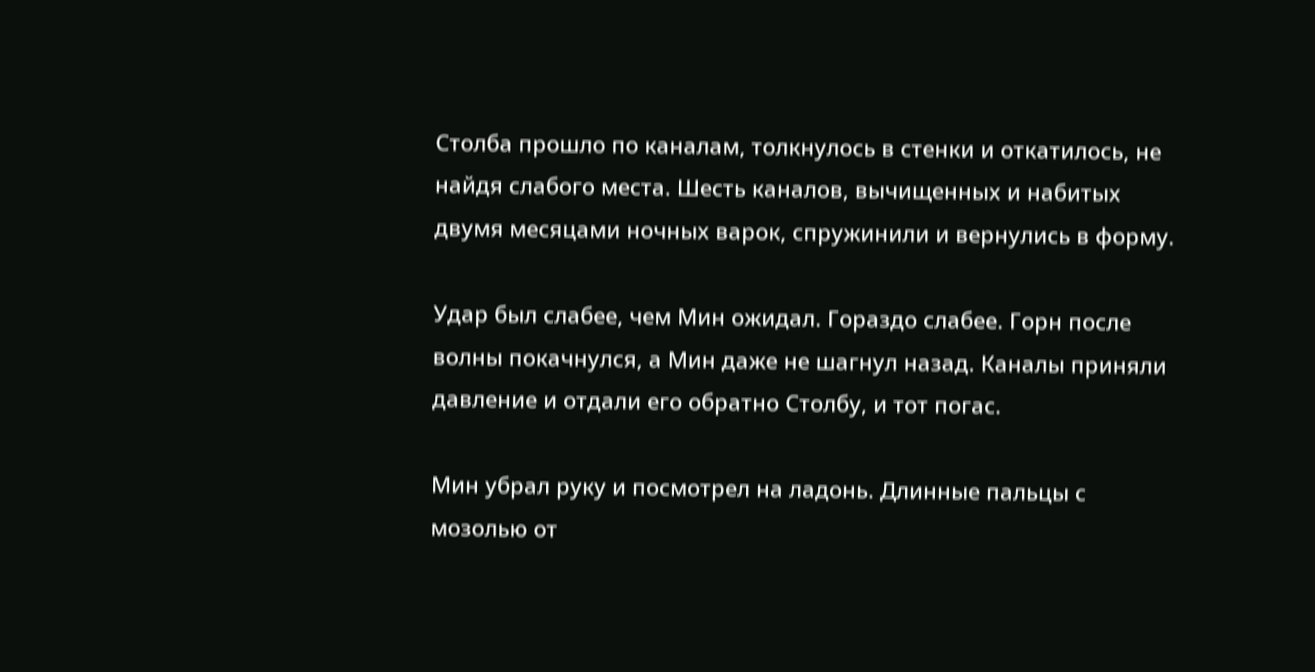Столба прошло по каналам, толкнулось в стенки и откатилось, не найдя слабого места. Шесть каналов, вычищенных и набитых двумя месяцами ночных варок, спружинили и вернулись в форму.

Удар был слабее, чем Мин ожидал. Гораздо слабее. Горн после волны покачнулся, а Мин даже не шагнул назад. Каналы приняли давление и отдали его обратно Столбу, и тот погас.

Мин убрал руку и посмотрел на ладонь. Длинные пальцы с мозолью от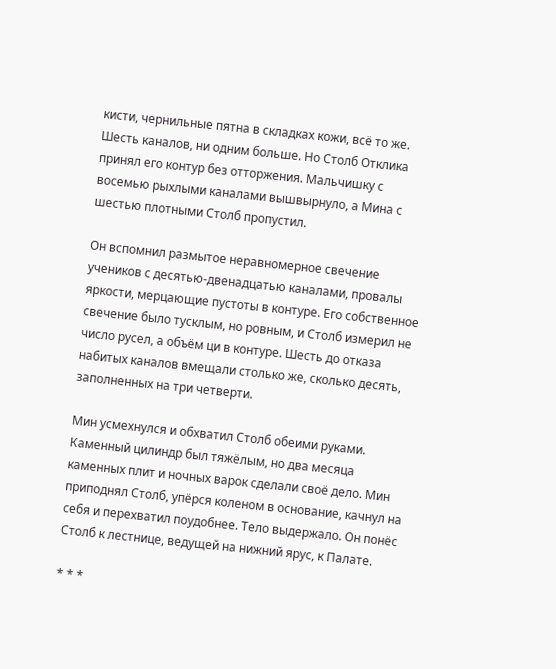кисти, чернильные пятна в складках кожи, всё то же. Шесть каналов, ни одним больше. Но Столб Отклика принял его контур без отторжения. Мальчишку с восемью рыхлыми каналами вышвырнуло, а Мина с шестью плотными Столб пропустил.

Он вспомнил размытое неравномерное свечение учеников с десятью-двенадцатью каналами, провалы яркости, мерцающие пустоты в контуре. Его собственное свечение было тусклым, но ровным, и Столб измерил не число русел, а объём ци в контуре. Шесть до отказа набитых каналов вмещали столько же, сколько десять, заполненных на три четверти.

Мин усмехнулся и обхватил Столб обеими руками. Каменный цилиндр был тяжёлым, но два месяца каменных плит и ночных варок сделали своё дело. Мин приподнял Столб, упёрся коленом в основание, качнул на себя и перехватил поудобнее. Тело выдержало. Он понёс Столб к лестнице, ведущей на нижний ярус, к Палате.

* * *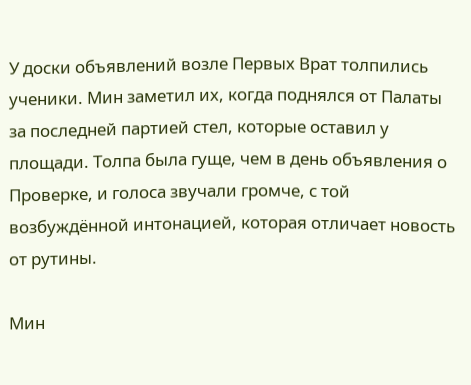У доски объявлений возле Первых Врат толпились ученики. Мин заметил их, когда поднялся от Палаты за последней партией стел, которые оставил у площади. Толпа была гуще, чем в день объявления о Проверке, и голоса звучали громче, с той возбуждённой интонацией, которая отличает новость от рутины.

Мин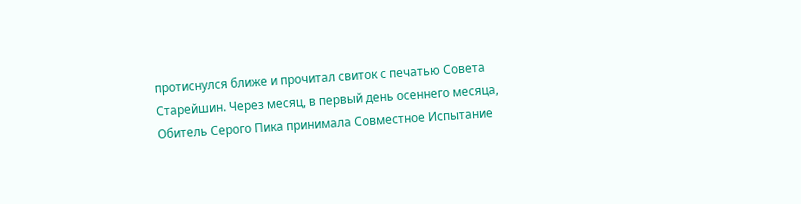протиснулся ближе и прочитал свиток с печатью Совета Старейшин. Через месяц, в первый день осеннего месяца, Обитель Серого Пика принимала Совместное Испытание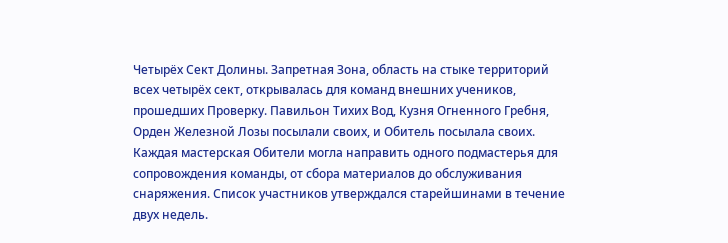Четырёх Сект Долины. Запретная Зона, область на стыке территорий всех четырёх сект, открывалась для команд внешних учеников, прошедших Проверку. Павильон Тихих Вод, Кузня Огненного Гребня, Орден Железной Лозы посылали своих, и Обитель посылала своих. Каждая мастерская Обители могла направить одного подмастерья для сопровождения команды, от сбора материалов до обслуживания снаряжения. Список участников утверждался старейшинами в течение двух недель.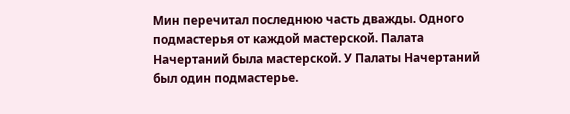Мин перечитал последнюю часть дважды. Одного подмастерья от каждой мастерской. Палата Начертаний была мастерской. У Палаты Начертаний был один подмастерье.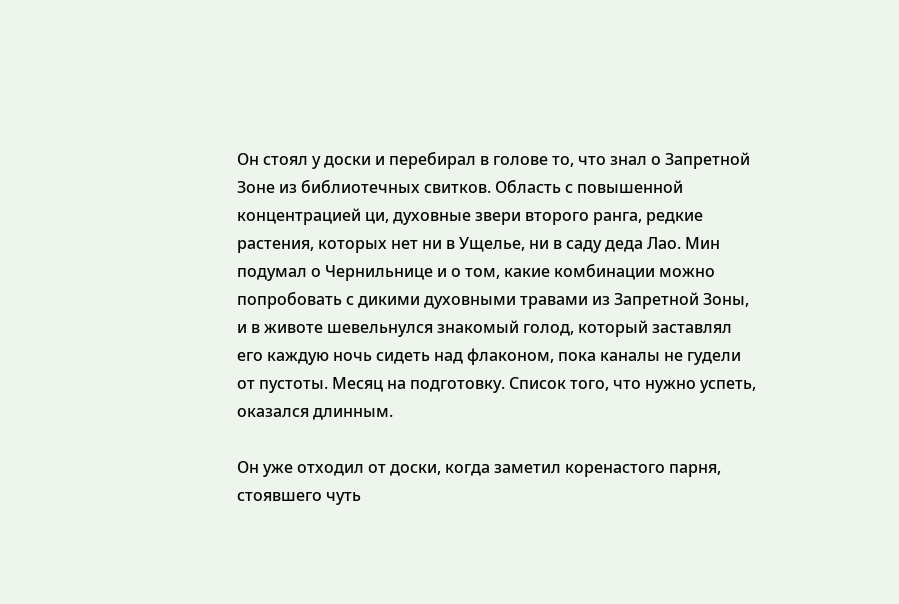Он стоял у доски и перебирал в голове то, что знал о Запретной Зоне из библиотечных свитков. Область с повышенной концентрацией ци, духовные звери второго ранга, редкие растения, которых нет ни в Ущелье, ни в саду деда Лао. Мин подумал о Чернильнице и о том, какие комбинации можно попробовать с дикими духовными травами из Запретной Зоны, и в животе шевельнулся знакомый голод, который заставлял его каждую ночь сидеть над флаконом, пока каналы не гудели от пустоты. Месяц на подготовку. Список того, что нужно успеть, оказался длинным.

Он уже отходил от доски, когда заметил коренастого парня, стоявшего чуть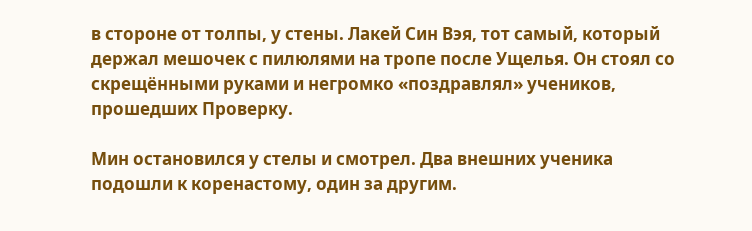в стороне от толпы, у стены. Лакей Син Вэя, тот самый, который держал мешочек с пилюлями на тропе после Ущелья. Он стоял со скрещёнными руками и негромко «поздравлял» учеников, прошедших Проверку.

Мин остановился у стелы и смотрел. Два внешних ученика подошли к коренастому, один за другим.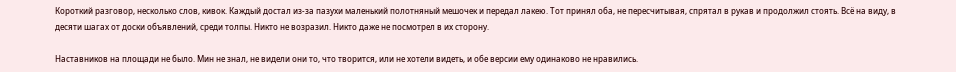Короткий разговор, несколько слов, кивок. Каждый достал из-за пазухи маленький полотняный мешочек и передал лакею. Тот принял оба, не пересчитывая, спрятал в рукав и продолжил стоять. Всё на виду, в десяти шагах от доски объявлений, среди толпы. Никто не возразил. Никто даже не посмотрел в их сторону.

Наставников на площади не было. Мин не знал, не видели они то, что творится, или не хотели видеть, и обе версии ему одинаково не нравились.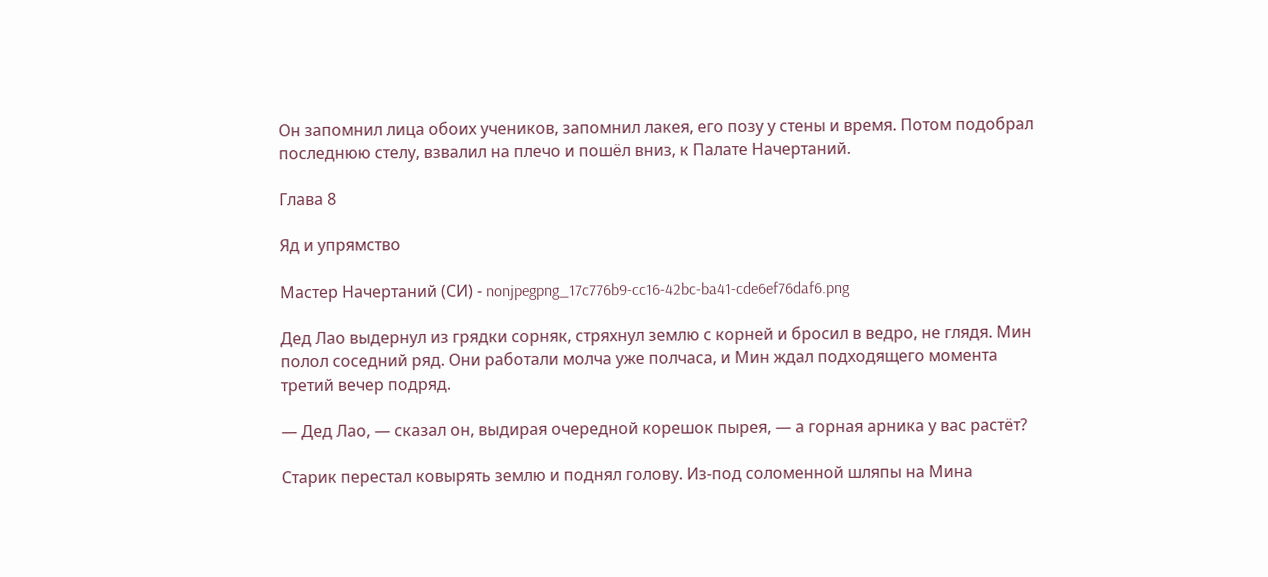Он запомнил лица обоих учеников, запомнил лакея, его позу у стены и время. Потом подобрал последнюю стелу, взвалил на плечо и пошёл вниз, к Палате Начертаний.

Глава 8

Яд и упрямство

Мастер Начертаний (СИ) - nonjpegpng_17c776b9-cc16-42bc-ba41-cde6ef76daf6.png

Дед Лао выдернул из грядки сорняк, стряхнул землю с корней и бросил в ведро, не глядя. Мин полол соседний ряд. Они работали молча уже полчаса, и Мин ждал подходящего момента третий вечер подряд.

— Дед Лао, — сказал он, выдирая очередной корешок пырея, — а горная арника у вас растёт?

Старик перестал ковырять землю и поднял голову. Из-под соломенной шляпы на Мина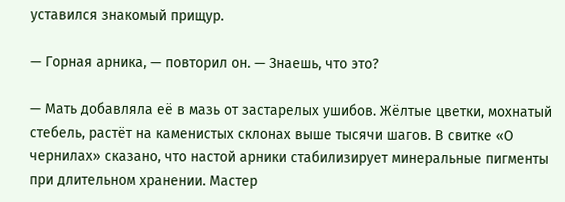уставился знакомый прищур.

— Горная арника, — повторил он. — Знаешь, что это?

— Мать добавляла её в мазь от застарелых ушибов. Жёлтые цветки, мохнатый стебель, растёт на каменистых склонах выше тысячи шагов. В свитке «О чернилах» сказано, что настой арники стабилизирует минеральные пигменты при длительном хранении. Мастер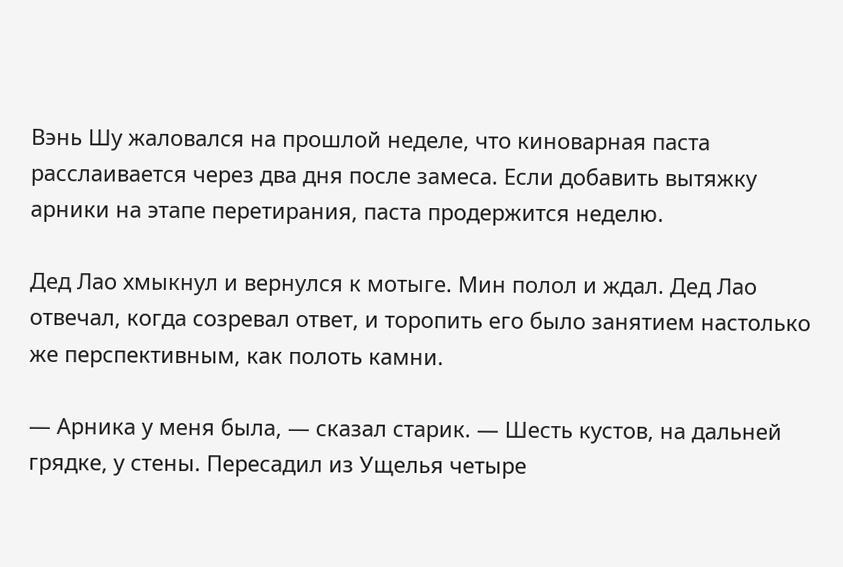Вэнь Шу жаловался на прошлой неделе, что киноварная паста расслаивается через два дня после замеса. Если добавить вытяжку арники на этапе перетирания, паста продержится неделю.

Дед Лао хмыкнул и вернулся к мотыге. Мин полол и ждал. Дед Лао отвечал, когда созревал ответ, и торопить его было занятием настолько же перспективным, как полоть камни.

— Арника у меня была, — сказал старик. — Шесть кустов, на дальней грядке, у стены. Пересадил из Ущелья четыре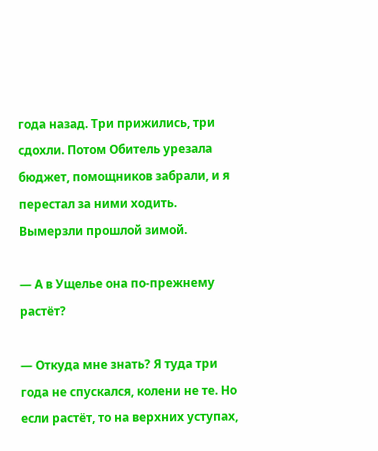года назад. Три прижились, три сдохли. Потом Обитель урезала бюджет, помощников забрали, и я перестал за ними ходить. Вымерзли прошлой зимой.

— А в Ущелье она по-прежнему растёт?

— Откуда мне знать? Я туда три года не спускался, колени не те. Но если растёт, то на верхних уступах,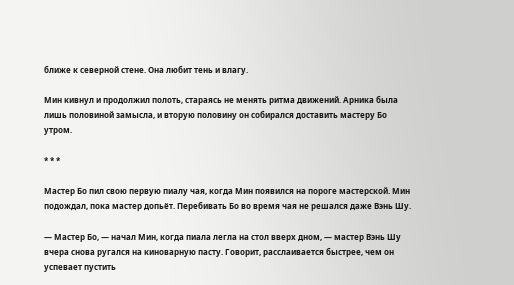ближе к северной стене. Она любит тень и влагу.

Мин кивнул и продолжил полоть, стараясь не менять ритма движений. Арника была лишь половиной замысла, и вторую половину он собирался доставить мастеру Бо утром.

* * *

Мастер Бо пил свою первую пиалу чая, когда Мин появился на пороге мастерской. Мин подождал, пока мастер допьёт. Перебивать Бо во время чая не решался даже Вэнь Шу.

— Мастер Бо, — начал Мин, когда пиала легла на стол вверх дном, — мастер Вэнь Шу вчера снова ругался на киноварную пасту. Говорит, расслаивается быстрее, чем он успевает пустить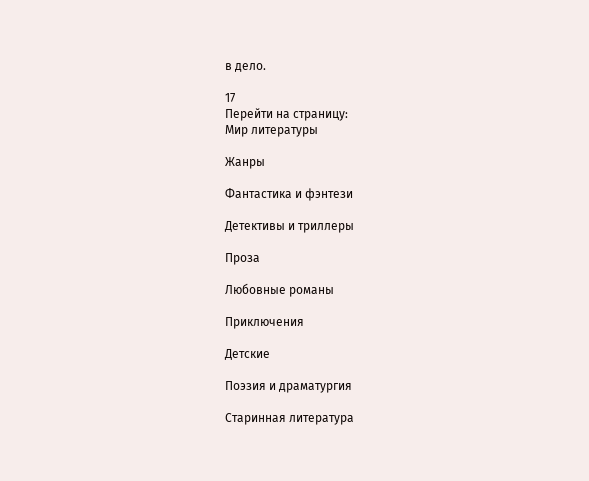в дело.

17
Перейти на страницу:
Мир литературы

Жанры

Фантастика и фэнтези

Детективы и триллеры

Проза

Любовные романы

Приключения

Детские

Поэзия и драматургия

Старинная литература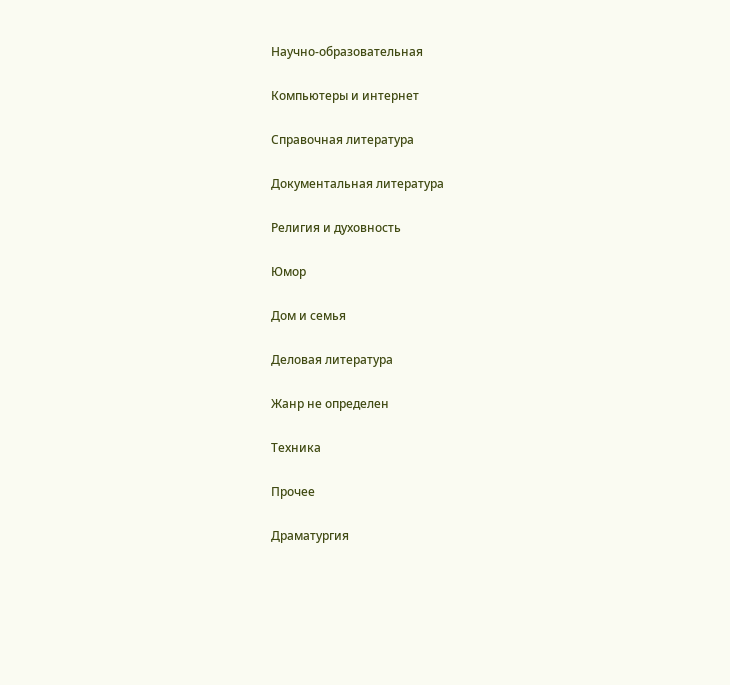Научно-образовательная

Компьютеры и интернет

Справочная литература

Документальная литература

Религия и духовность

Юмор

Дом и семья

Деловая литература

Жанр не определен

Техника

Прочее

Драматургия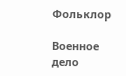Фольклор

Военное дело